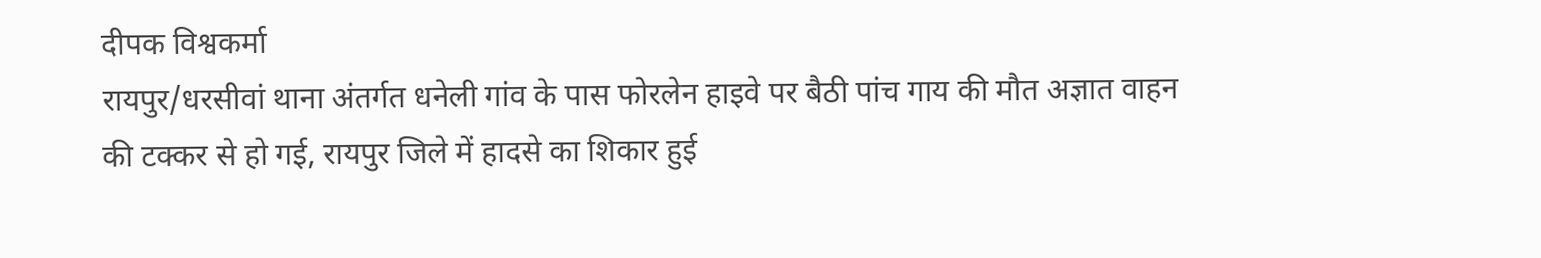दीपक विश्वकर्मा
रायपुर/धरसीवां थाना अंतर्गत धनेली गांव के पास फोरलेन हाइवे पर बैठी पांच गाय की मौत अज्ञात वाहन की टक्कर से हो गई, रायपुर जिले में हादसे का शिकार हुई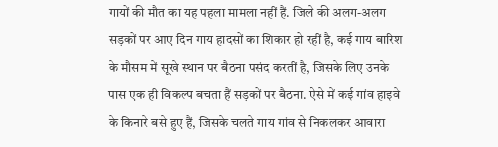गायों की मौत का यह पहला मामला नहीं हैं. जिले की अलग-अलग सड़कों पर आए दिन गाय हादसों का शिकार हो रहीं है, कई गाय बारिश के मौसम में सूखे स्थान पर बैठना पसंद करतीं है, जिसके लिए उनके पास एक ही विकल्प बचता हैं सड़कों पर बैठना. ऐसे में कई गांव हाइवे के किनारे बसे हुए हैं, जिसके चलते गाय गांव से निकलकर आवारा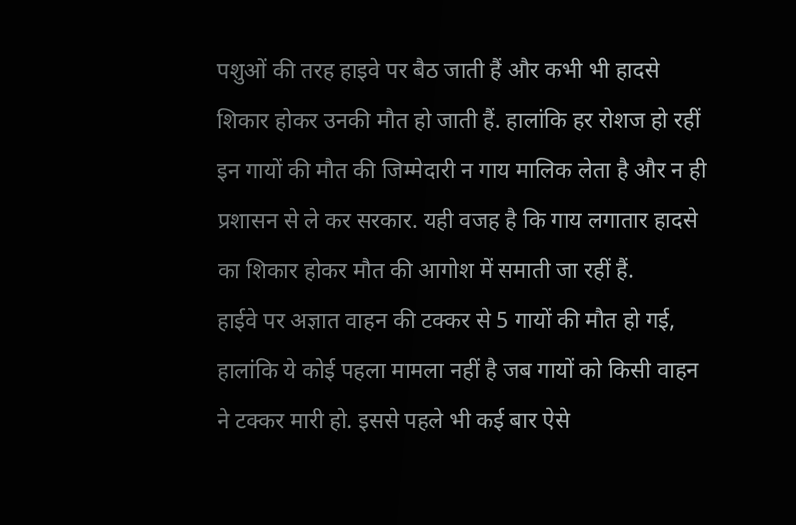पशुओं की तरह हाइवे पर बैठ जाती हैं और कभी भी हादसे शिकार होकर उनकी मौत हो जाती हैं. हालांकि हर रोशज हो रहीं इन गायों की मौत की जिम्मेदारी न गाय मालिक लेता है और न ही प्रशासन से ले कर सरकार. यही वजह है कि गाय लगातार हादसे का शिकार होकर मौत की आगोश में समाती जा रहीं हैं.
हाईवे पर अज्ञात वाहन की टक्कर से 5 गायों की मौत हो गई, हालांकि ये कोई पहला मामला नहीं है जब गायों को किसी वाहन ने टक्कर मारी हो. इससे पहले भी कई बार ऐसे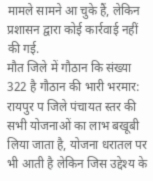मामले सामने आ चुके हैं, लेकिन प्रशासन द्वारा कोई कार्रवाई नहीं की गई.
मौत जिले में गौठान कि संख्या 322 है गौठान की भारी भरमार: रायपुर प जिले पंचायत स्तर की सभी योजनाओं का लाभ बखूबी लिया जाता है, योजना धरातल पर भी आती है लेकिन जिस उद्देश्य के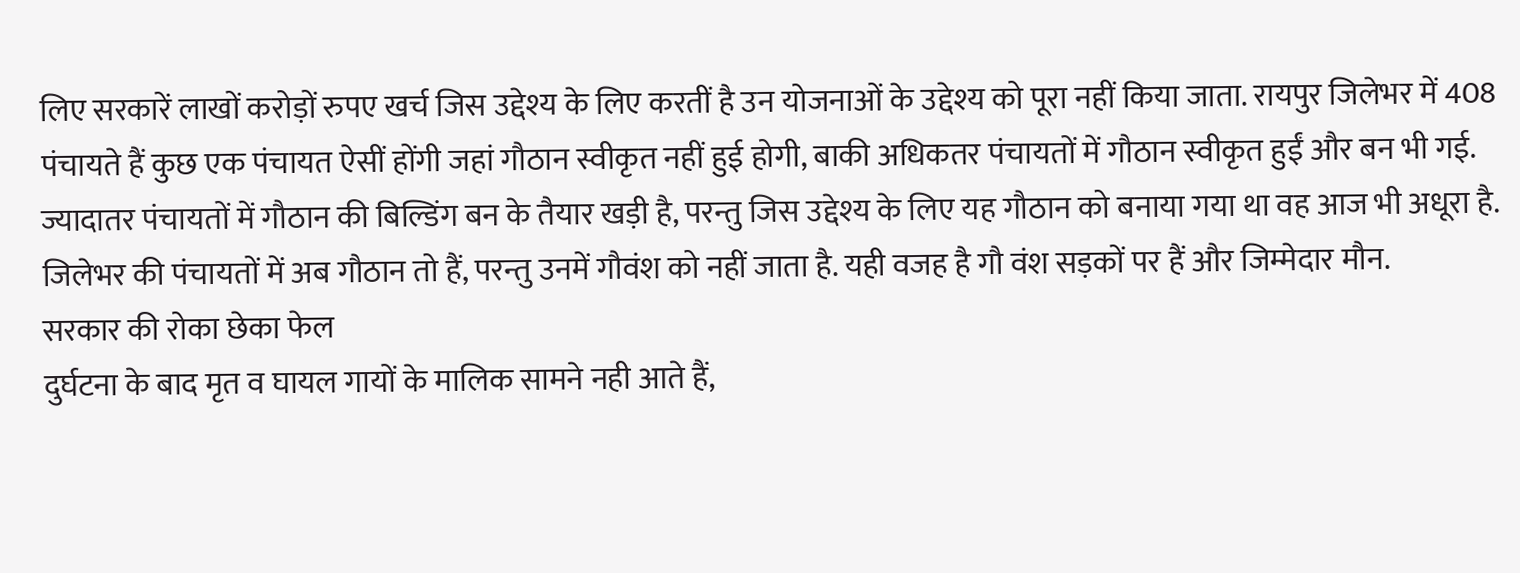लिए सरकारें लाखों करोड़ों रुपए खर्च जिस उद्देश्य के लिए करतीं है उन योजनाओं के उद्देश्य को पूरा नहीं किया जाता. रायपुर जिलेभर में 408 पंचायते हैं कुछ एक पंचायत ऐसीं होंगी जहां गौठान स्वीकृत नहीं हुई होगी, बाकी अधिकतर पंचायतों में गौठान स्वीकृत हुईं और बन भी गई. ज्यादातर पंचायतों में गौठान की बिल्डिंग बन के तैयार खड़ी है, परन्तु जिस उद्देश्य के लिए यह गौठान को बनाया गया था वह आज भी अधूरा है. जिलेभर की पंचायतों में अब गौठान तो हैं, परन्तु उनमें गौवंश को नहीं जाता है. यही वजह है गौ वंश सड़कों पर हैं और जिम्मेदार मौन.
सरकार की रोका छेका फेल
दुर्घटना के बाद मृत व घायल गायों के मालिक सामने नही आते हैं,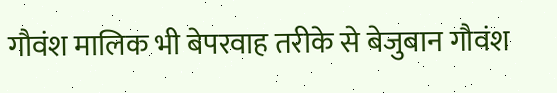गौवंश मालिक भी बेपरवाह तरीके से बेजुबान गौवंश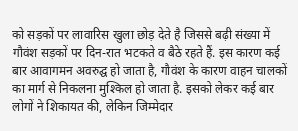को सड़कों पर लावारिस खुला छोड़ देते है जिससे बढ़ी संख्या में गौवंश सड़कों पर दिन-रात भटकते व बैठे रहते हैं. इस कारण कई बार आवागमन अवरुद्घ हो जाता है, गौवंश के कारण वाहन चालकों का मार्ग से निकलना मुश्किल हो जाता है. इसको लेकर कई बार लोगों ने शिकायत की, लेकिन जिम्मेदार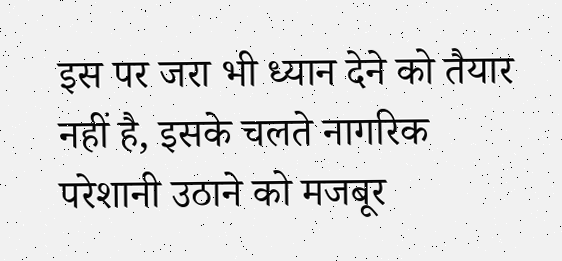इस पर जरा भी ध्यान देने को तैयार नहीं है, इसके चलते नागरिक परेशानी उठाने को मजबूर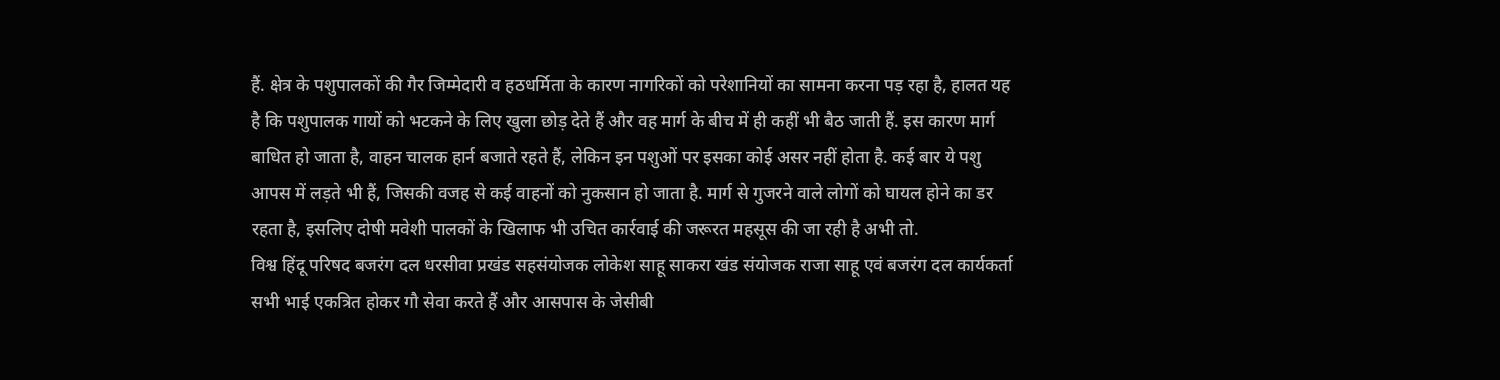हैं. क्षेत्र के पशुपालकों की गैर जिम्मेदारी व हठधर्मिता के कारण नागरिकों को परेशानियों का सामना करना पड़ रहा है, हालत यह है कि पशुपालक गायों को भटकने के लिए खुला छोड़ देते हैं और वह मार्ग के बीच में ही कहीं भी बैठ जाती हैं. इस कारण मार्ग बाधित हो जाता है, वाहन चालक हार्न बजाते रहते हैं, लेकिन इन पशुओं पर इसका कोई असर नहीं होता है. कई बार ये पशु आपस में लड़ते भी हैं, जिसकी वजह से कई वाहनों को नुकसान हो जाता है. मार्ग से गुजरने वाले लोगों को घायल होने का डर रहता है, इसलिए दोषी मवेशी पालकों के खिलाफ भी उचित कार्रवाई की जरूरत महसूस की जा रही है अभी तो.
विश्व हिंदू परिषद बजरंग दल धरसीवा प्रखंड सहसंयोजक लोकेश साहू साकरा खंड संयोजक राजा साहू एवं बजरंग दल कार्यकर्ता सभी भाई एकत्रित होकर गौ सेवा करते हैं और आसपास के जेसीबी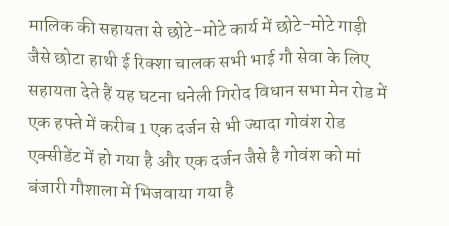मालिक की सहायता से छोटे-मोटे कार्य में छोटे-मोटे गाड़ी जैसे छोटा हाथी ई रिक्शा चालक सभी भाई गौ सेवा के लिए सहायता देते हैं यह घटना धनेली गिरोद विधान सभा मेन रोड में एक हफ्ते में करीब 1 एक दर्जन से भी ज्यादा गोवंश रोड एक्सीडेंट में हो गया है और एक दर्जन जैसे है गोवंश को मां बंजारी गौशाला में भिजवाया गया है